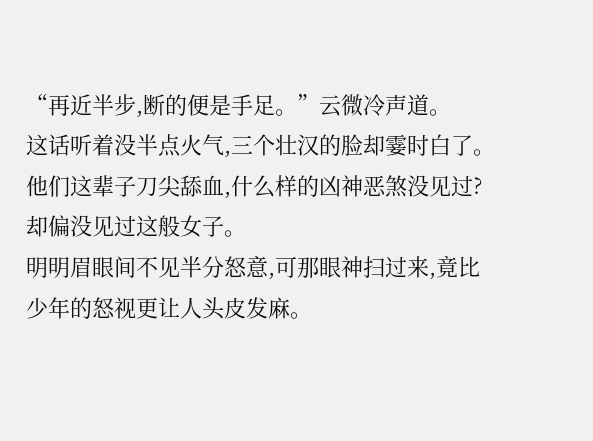“再近半步,断的便是手足。”云微冷声道。
这话听着没半点火气,三个壮汉的脸却霎时白了。
他们这辈子刀尖舔血,什么样的凶神恶煞没见过?却偏没见过这般女子。
明明眉眼间不见半分怒意,可那眼神扫过来,竟比少年的怒视更让人头皮发麻。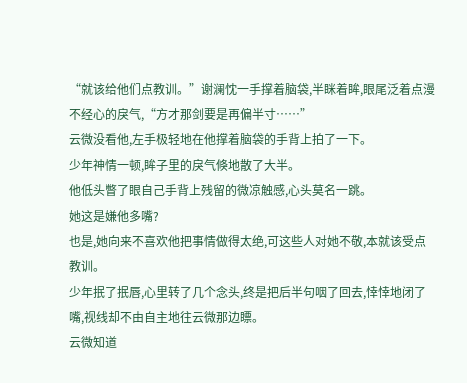“就该给他们点教训。”谢澜忱一手撑着脑袋,半眯着眸,眼尾泛着点漫不经心的戾气,“方才那剑要是再偏半寸……”
云微没看他,左手极轻地在他撑着脑袋的手背上拍了一下。
少年神情一顿,眸子里的戾气倏地散了大半。
他低头瞥了眼自己手背上残留的微凉触感,心头莫名一跳。
她这是嫌他多嘴?
也是,她向来不喜欢他把事情做得太绝,可这些人对她不敬,本就该受点教训。
少年抿了抿唇,心里转了几个念头,终是把后半句咽了回去,悻悻地闭了嘴,视线却不由自主地往云微那边瞟。
云微知道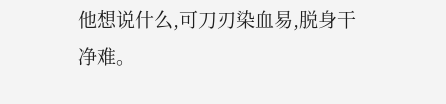他想说什么,可刀刃染血易,脱身干净难。